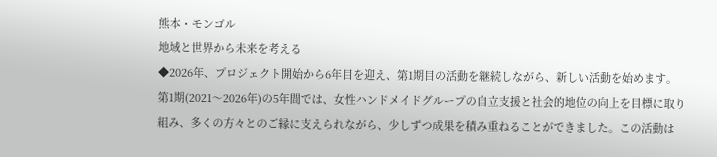熊本・モンゴル
地域と世界から未来を考える
◆2026年、プロジェクト開始から6年目を迎え、第1期目の活動を継続しながら、新しい活動を始めます。
第1期(2021〜2026年)の5年間では、女性ハンドメイドグループの自立支援と社会的地位の向上を目標に取り組み、多くの方々とのご縁に支えられながら、少しずつ成果を積み重ねることができました。この活動は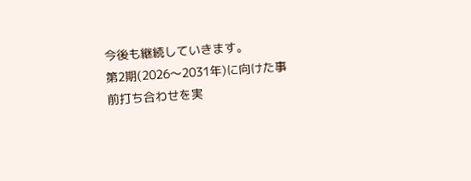今後も継続していきます。
第2期(2026〜2031年)に向けた事前打ち合わせを実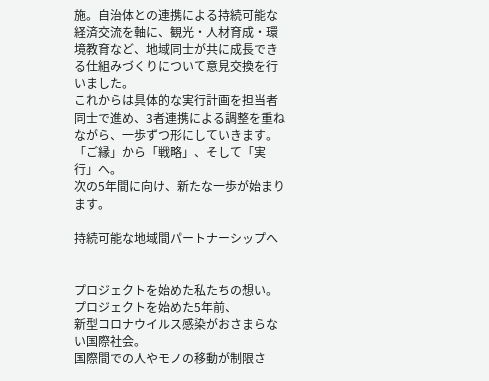施。自治体との連携による持続可能な経済交流を軸に、観光・人材育成・環境教育など、地域同士が共に成長できる仕組みづくりについて意見交換を行いました。
これからは具体的な実行計画を担当者同士で進め、3者連携による調整を重ねながら、一歩ずつ形にしていきます。
「ご縁」から「戦略」、そして「実行」へ。
次の5年間に向け、新たな一歩が始まります。

持続可能な地域間パートナーシップへ


プロジェクトを始めた私たちの想い。
プロジェクトを始めた5年前、
新型コロナウイルス感染がおさまらない国際社会。
国際間での人やモノの移動が制限さ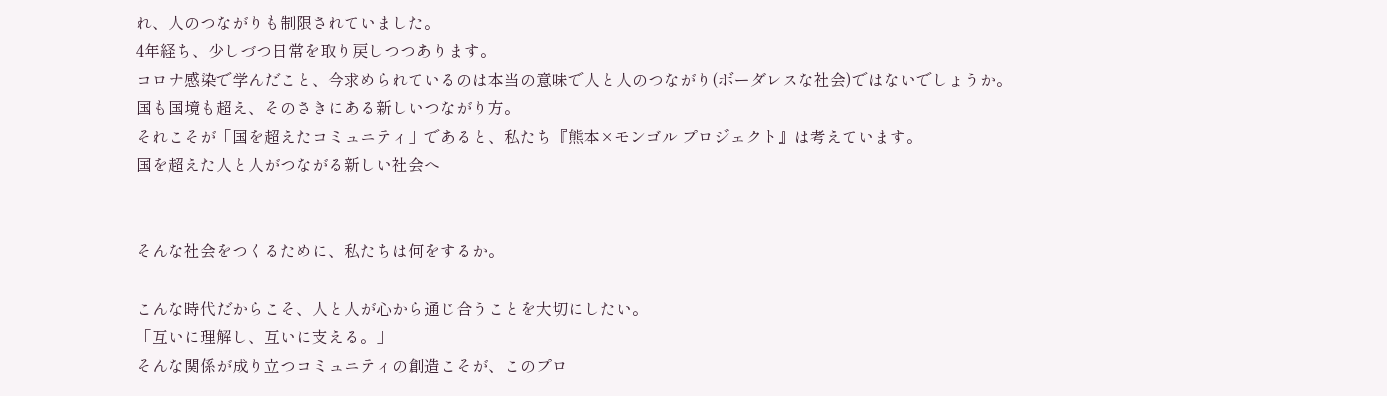れ、人のつながりも制限されていました。
4年経ち、少しづつ日常を取り戻しつつあります。
コロナ感染で学んだこと、今求められているのは本当の意味で人と人のつながり(ボーダレスな社会)ではないでしょうか。
国も国境も超え、そのさきにある新しいつながり方。
それこそが「国を超えたコミュニティ」であると、私たち『熊本×モンゴル プロジェクト』は考えています。
国を超えた人と人がつながる新しい社会へ


そんな社会をつくるために、私たちは何をするか。

こんな時代だからこそ、人と人が心から通じ合うことを大切にしたい。
「互いに理解し、互いに支える。」
そんな関係が成り立つコミュニティの創造こそが、このプロ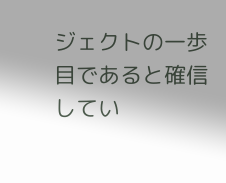ジェクトの一歩目であると確信してい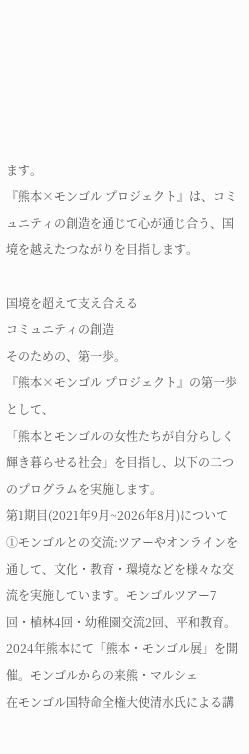ます。
『熊本×モンゴル プロジェクト』は、コミュニティの創造を通じて心が通じ合う、国境を越えたつながりを目指します。

国境を超えて支え合える
コミュニティの創造
そのための、第一歩。
『熊本×モンゴル プロジェクト』の第一歩として、
「熊本とモンゴルの女性たちが自分らしく輝き暮らせる社会」を目指し、以下の二つのプログラムを実施します。
第1期目(2021年9月~2026年8月)について
①モンゴルとの交流:ツアーやオンラインを通して、文化・教育・環境などを様々な交流を実施しています。モンゴルツアー7回・植林4回・幼稚園交流2回、平和教育。2024年熊本にて「熊本・モンゴル展」を開催。モンゴルからの来熊・マルシェ
在モンゴル国特命全権大使清水氏による講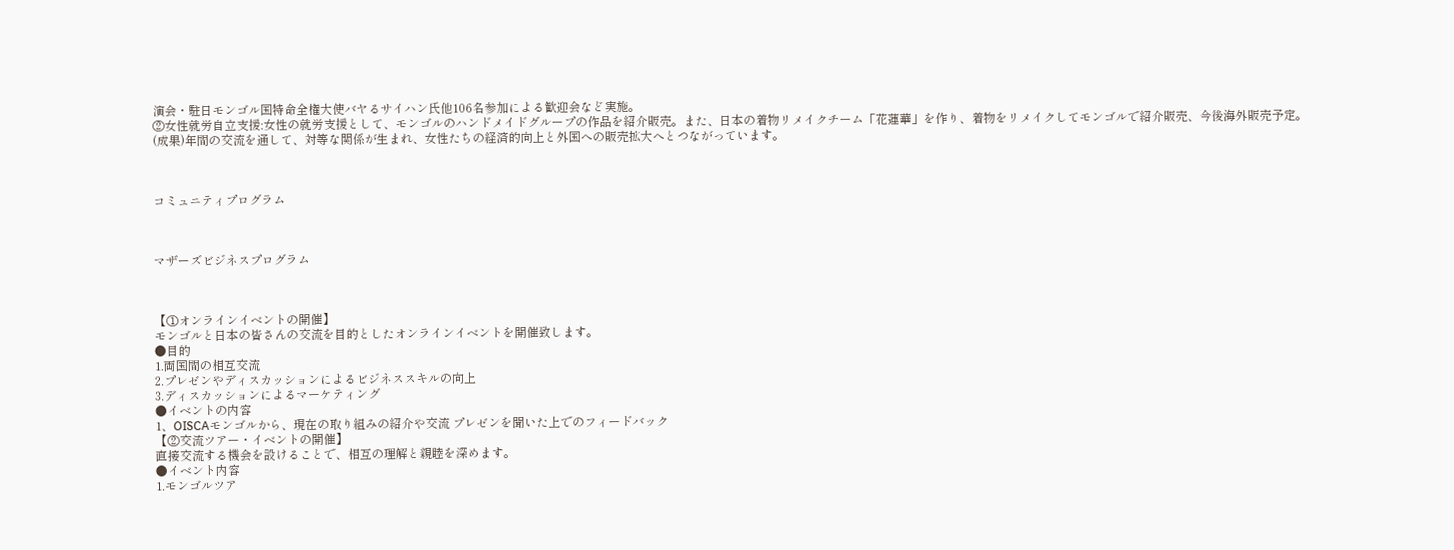演会・駐日モンゴル国特命全権大使バヤるサイハン氏他106名参加による歓迎会など実施。
②女性就労自立支援:女性の就労支援として、モンゴルのハンドメイドグループの作品を紹介販売。また、日本の着物リメイクチーム「花蓮華」を作り、着物をリメイクしてモンゴルで紹介販売、今後海外販売予定。
(成果)年間の交流を通して、対等な関係が生まれ、女性たちの経済的向上と外国への販売拡大へとつながっています。



コミュニティプログラム



マザーズビジネスプログラム



【①オンラインイベントの開催】
モンゴルと日本の皆さんの交流を目的としたオンラインイベントを開催致します。
●目的
1.両国間の相互交流
2.プレゼンやディスカッションによるビジネススキルの向上
3.ディスカッションによるマーケティング
●イベントの内容
1、OISCAモンゴルから、現在の取り組みの紹介や交流 プレゼンを聞いた上でのフィードバック
【②交流ツアー・イベントの開催】
直接交流する機会を設けることで、相互の理解と親睦を深めます。
●イベント内容
1.モンゴルツア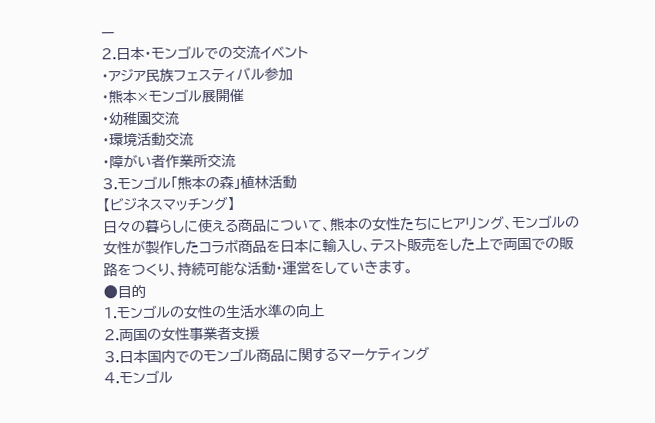ー
2.日本・モンゴルでの交流イベント
・アジア民族フェスティバル参加
・熊本×モンゴル展開催
・幼稚園交流
・環境活動交流
・障がい者作業所交流
3.モンゴル「熊本の森」植林活動
【ビジネスマッチング】
日々の暮らしに使える商品について、熊本の女性たちにヒアリング、モンゴルの女性が製作したコラボ商品を日本に輸入し、テスト販売をした上で両国での販路をつくり、持続可能な活動・運営をしていきます。
●目的
1.モンゴルの女性の生活水準の向上
2.両国の女性事業者支援
3.日本国内でのモンゴル商品に関するマーケティング
4.モンゴル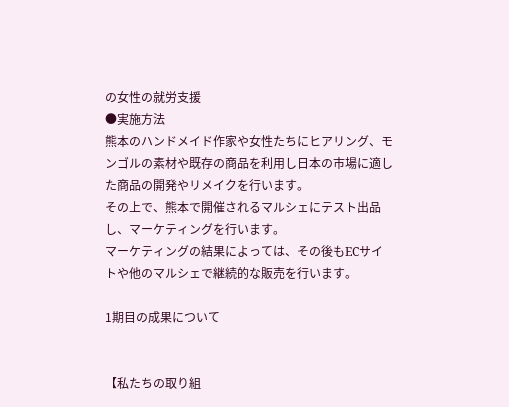の女性の就労支援
●実施方法
熊本のハンドメイド作家や女性たちにヒアリング、モンゴルの素材や既存の商品を利用し日本の市場に適した商品の開発やリメイクを行います。
その上で、熊本で開催されるマルシェにテスト出品し、マーケティングを行います。
マーケティングの結果によっては、その後もECサイトや他のマルシェで継続的な販売を行います。

1期目の成果について


【私たちの取り組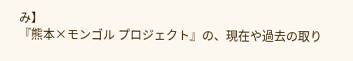み】
『熊本×モンゴル プロジェクト』の、現在や過去の取り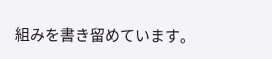組みを書き留めています。